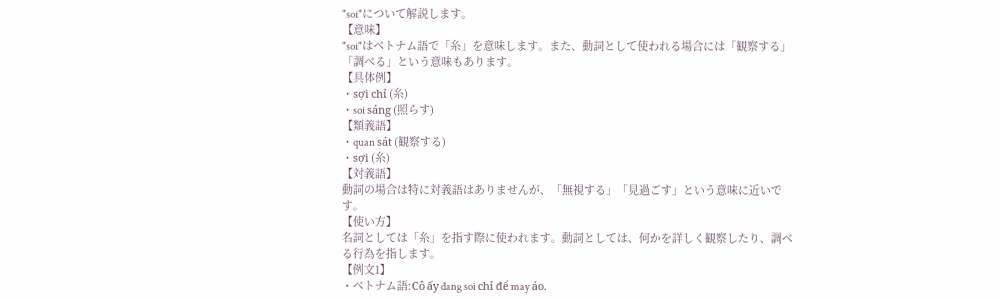"soi"について解説します。
【意味】
"soi"はベトナム語で「糸」を意味します。また、動詞として使われる場合には「観察する」「調べる」という意味もあります。
【具体例】
・sợi chỉ (糸)
・soi sáng (照らす)
【類義語】
・quan sát (観察する)
・sợi (糸)
【対義語】
動詞の場合は特に対義語はありませんが、「無視する」「見過ごす」という意味に近いです。
【使い方】
名詞としては「糸」を指す際に使われます。動詞としては、何かを詳しく観察したり、調べる行為を指します。
【例文1】
・ベトナム語:Cô ấy đang soi chỉ để may áo.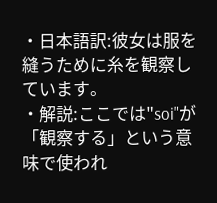・日本語訳:彼女は服を縫うために糸を観察しています。
・解説:ここでは"soi"が「観察する」という意味で使われ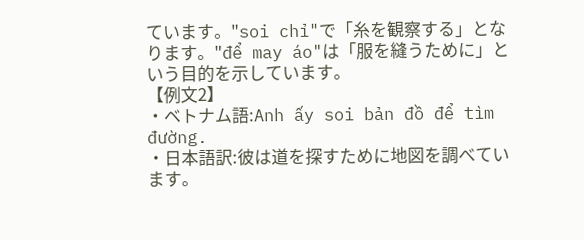ています。"soi chỉ"で「糸を観察する」となります。"để may áo"は「服を縫うために」という目的を示しています。
【例文2】
・ベトナム語:Anh ấy soi bản đồ để tìm đường.
・日本語訳:彼は道を探すために地図を調べています。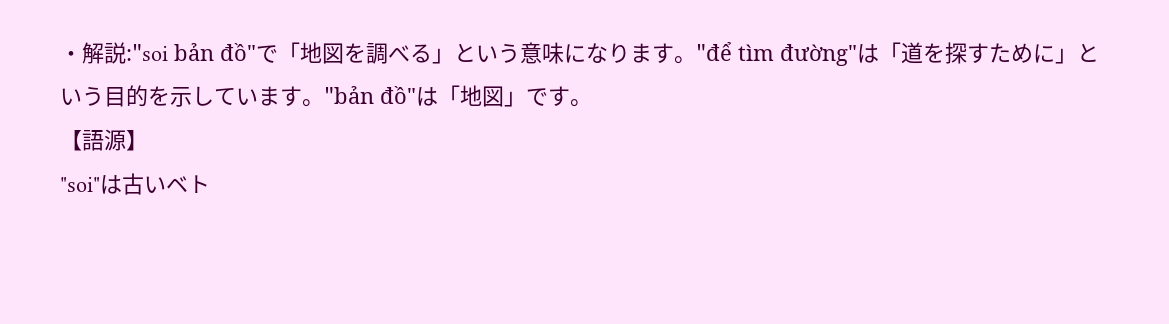・解説:"soi bản đồ"で「地図を調べる」という意味になります。"để tìm đường"は「道を探すために」という目的を示しています。"bản đồ"は「地図」です。
【語源】
"soi"は古いベト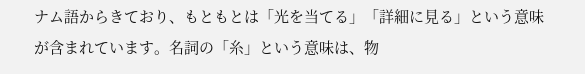ナム語からきており、もともとは「光を当てる」「詳細に見る」という意味が含まれています。名詞の「糸」という意味は、物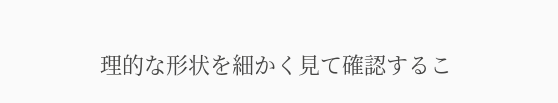理的な形状を細かく見て確認するこ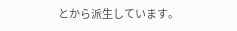とから派生しています。